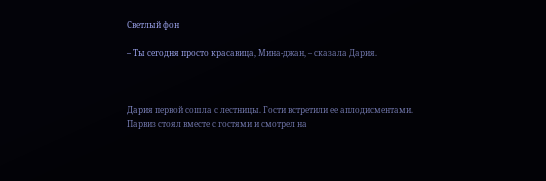Светлый фон

– Ты сегодня просто красавица, Мина-джан, – сказала Дария.



Дария первой сошла с лестницы. Гости встретили ее аплодисментами. Парвиз стоял вместе с гостями и смотрел на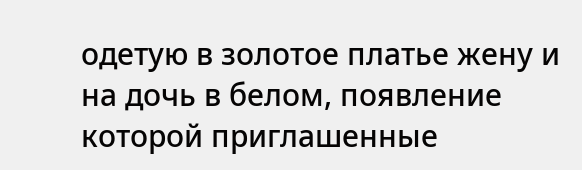одетую в золотое платье жену и на дочь в белом, появление которой приглашенные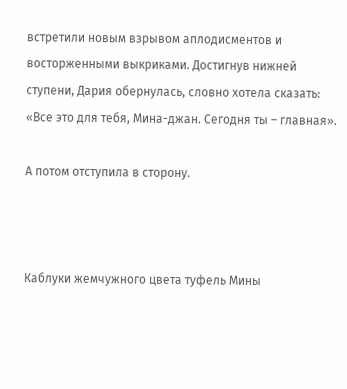встретили новым взрывом аплодисментов и восторженными выкриками. Достигнув нижней ступени, Дария обернулась, словно хотела сказать: «Все это для тебя, Мина-джан. Сегодня ты – главная».

А потом отступила в сторону.



Каблуки жемчужного цвета туфель Мины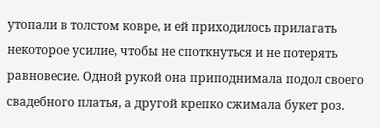утопали в толстом ковре, и ей приходилось прилагать некоторое усилие, чтобы не споткнуться и не потерять равновесие. Одной рукой она приподнимала подол своего свадебного платья, а другой крепко сжимала букет роз.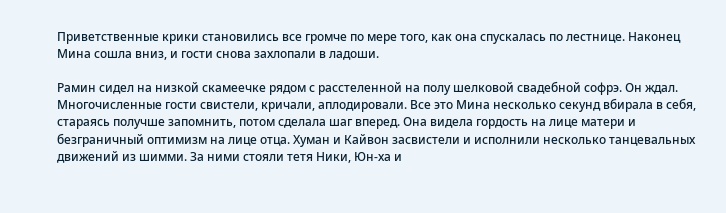Приветственные крики становились все громче по мере того, как она спускалась по лестнице. Наконец Мина сошла вниз, и гости снова захлопали в ладоши.

Рамин сидел на низкой скамеечке рядом с расстеленной на полу шелковой свадебной софрэ. Он ждал. Многочисленные гости свистели, кричали, аплодировали. Все это Мина несколько секунд вбирала в себя, стараясь получше запомнить, потом сделала шаг вперед. Она видела гордость на лице матери и безграничный оптимизм на лице отца. Хуман и Кайвон засвистели и исполнили несколько танцевальных движений из шимми. За ними стояли тетя Ники, Юн-ха и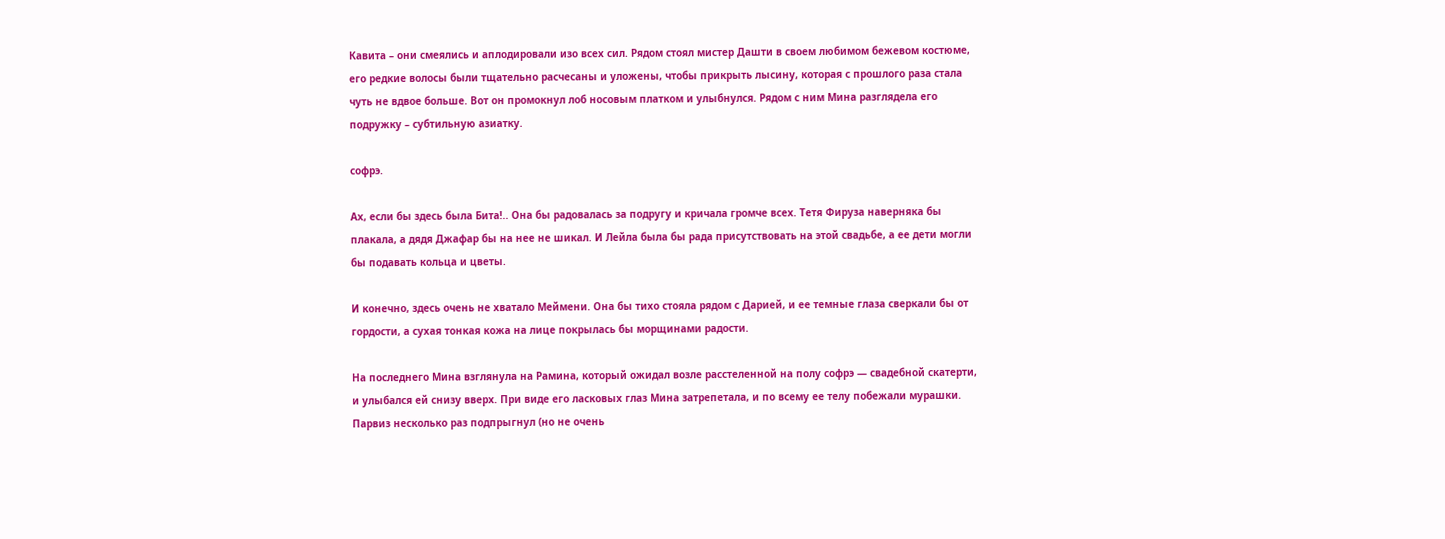Кавита – они смеялись и аплодировали изо всех сил. Рядом стоял мистер Дашти в своем любимом бежевом костюме, его редкие волосы были тщательно расчесаны и уложены, чтобы прикрыть лысину, которая с прошлого раза стала чуть не вдвое больше. Вот он промокнул лоб носовым платком и улыбнулся. Рядом с ним Мина разглядела его подружку – субтильную азиатку.

софрэ.

Ах, если бы здесь была Бита!.. Она бы радовалась за подругу и кричала громче всех. Тетя Фируза наверняка бы плакала, а дядя Джафар бы на нее не шикал. И Лейла была бы рада присутствовать на этой свадьбе, а ее дети могли бы подавать кольца и цветы.

И конечно, здесь очень не хватало Меймени. Она бы тихо стояла рядом с Дарией, и ее темные глаза сверкали бы от гордости, а сухая тонкая кожа на лице покрылась бы морщинами радости.

На последнего Мина взглянула на Рамина, который ожидал возле расстеленной на полу софрэ — свадебной скатерти, и улыбался ей снизу вверх. При виде его ласковых глаз Мина затрепетала, и по всему ее телу побежали мурашки. Парвиз несколько раз подпрыгнул (но не очень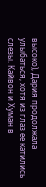высоко), Дария продолжала улыбаться, хотя из глаз ее катились слезы. Кайвон и Хуман в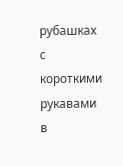рубашках с короткими рукавами в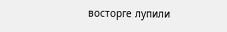восторге лупили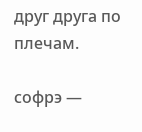друг друга по плечам.

софрэ —